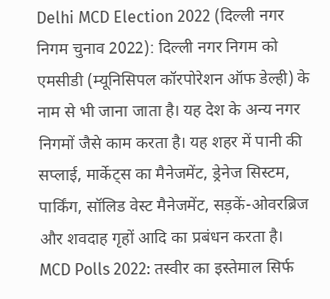Delhi MCD Election 2022 (दिल्ली नगर निगम चुनाव 2022): दिल्ली नगर निगम को एमसीडी (म्यूनिसिपल कॉरपोरेशन ऑफ डेल्ही) के नाम से भी जाना जाता है। यह देश के अन्य नगर निगमों जैसे काम करता है। यह शहर में पानी की सप्लाई, मार्केट्स का मैनेजमेंट, ड्रेनेज सिस्टम, पार्किंग, सॉलिड वेस्ट मैनेजमेंट, सड़कें-ओवरब्रिज और शवदाह गृहों आदि का प्रबंधन करता है।
MCD Polls 2022: तस्वीर का इस्तेमाल सिर्फ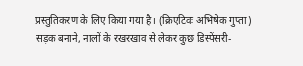प्रस्तुतिकरण के लिए किया गया है। (क्रिएटिवः अभिषेक गुप्ता)
सड़क बनाने, नालों के रखरखाव से लेकर कुछ डिस्पेंसरी-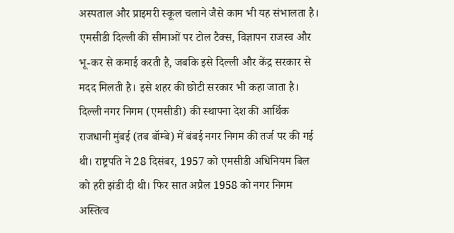अस्पताल और प्राइमरी स्कूल चलाने जैसे काम भी यह संभालता है। एमसीडी दिल्ली की सीमाओं पर टोल टैक्स, विज्ञापन राजस्व और भू-कर से कमाई करती है, जबकि इसे दिल्ली और केंद्र सरकार से मदद मिलती है। इसे शहर की छोटी सरकार भी कहा जाता है।
दिल्ली नगर निगम (एमसीडी) की स्थापना देश की आर्थिक राजधानी मुंबई (तब बॉम्बे) में बंबई नगर निगम की तर्ज पर की गई थी। राष्ट्रपति ने 28 दिसंबर, 1957 को एमसीडी अधिनियम बिल को हरी झंडी दी थी। फिर सात अप्रैल 1958 को नगर निगम अस्तित्व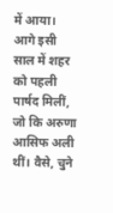में आया। आगे इसी साल में शहर को पहली पार्षद मिलीं, जो कि अरुणा आसिफ अली थीं। वैसे, चुने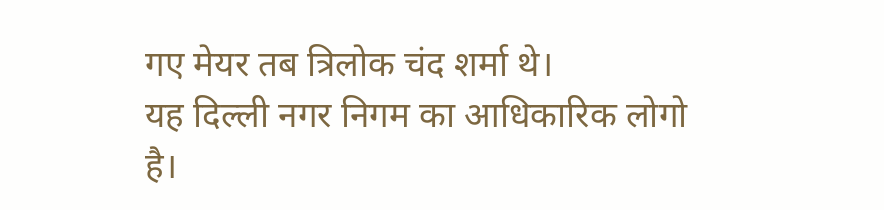गए मेयर तब त्रिलोक चंद शर्मा थे।
यह दिल्ली नगर निगम का आधिकारिक लोगो है।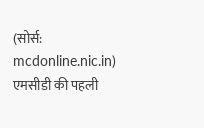(सोर्स: mcdonline.nic.in)
एमसीडी की पहली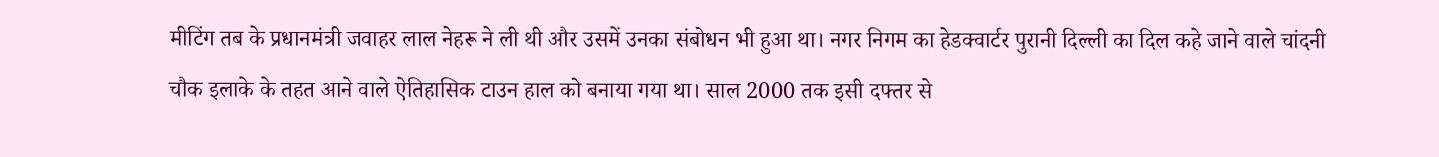मीटिंग तब के प्रधानमंत्री जवाहर लाल नेहरू ने ली थी और उसमें उनका संबोधन भी हुआ था। नगर निगम का हेडक्वार्टर पुरानी दिल्ली का दिल कहे जाने वाले चांदनी चौक इलाके के तहत आने वाले ऐतिहासिक टाउन हाल को बनाया गया था। साल 2000 तक इसी दफ्तर से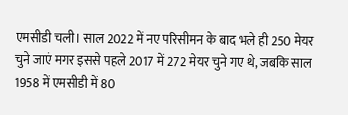एमसीडी चली। साल 2022 में नए परिसीमन के बाद भले ही 250 मेयर चुने जाएं मगर इससे पहले 2017 में 272 मेयर चुने गए थे, जबकि साल 1958 में एमसीडी में 80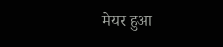मेयर हुआ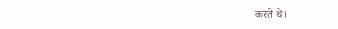करते थे।